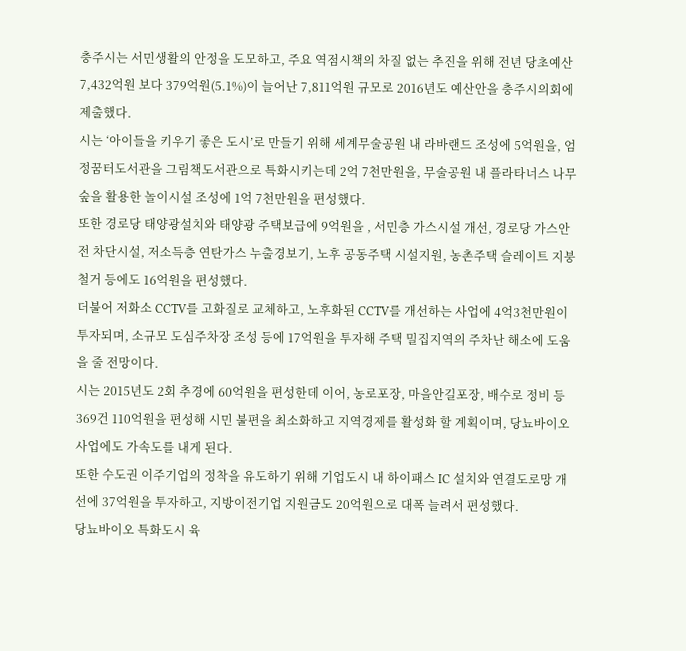충주시는 서민생활의 안정을 도모하고, 주요 역점시책의 차질 없는 추진을 위해 전년 당초예산 7,432억원 보다 379억원(5.1%)이 늘어난 7,811억원 규모로 2016년도 예산안을 충주시의회에 제출했다.
시는 ‘아이들을 키우기 좋은 도시’로 만들기 위해 세계무술공원 내 라바랜드 조성에 5억원을, 엄정꿈터도서관을 그림책도서관으로 특화시키는데 2억 7천만원을, 무술공원 내 플라타너스 나무숲을 활용한 놀이시설 조성에 1억 7천만원을 편성했다.
또한 경로당 태양광설치와 태양광 주택보급에 9억원을 , 서민층 가스시설 개선, 경로당 가스안전 차단시설, 저소득층 연탄가스 누출경보기, 노후 공동주택 시설지원, 농촌주택 슬레이트 지붕철거 등에도 16억원을 편성했다.
더불어 저화소 CCTV를 고화질로 교체하고, 노후화된 CCTV를 개선하는 사업에 4억3천만원이 투자되며, 소규모 도심주차장 조성 등에 17억원을 투자해 주택 밀집지역의 주차난 해소에 도움을 줄 전망이다.
시는 2015년도 2회 추경에 60억원을 편성한데 이어, 농로포장, 마을안길포장, 배수로 정비 등 369건 110억원을 편성해 시민 불편을 최소화하고 지역경제를 활성화 할 계획이며, 당뇨바이오 사업에도 가속도를 내게 된다.
또한 수도권 이주기업의 정착을 유도하기 위해 기업도시 내 하이패스 IC 설치와 연결도로망 개선에 37억원을 투자하고, 지방이전기업 지원금도 20억원으로 대폭 늘려서 편성했다.
당뇨바이오 특화도시 육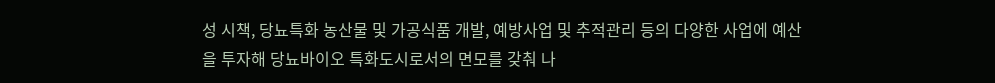성 시책, 당뇨특화 농산물 및 가공식품 개발, 예방사업 및 추적관리 등의 다양한 사업에 예산을 투자해 당뇨바이오 특화도시로서의 면모를 갖춰 나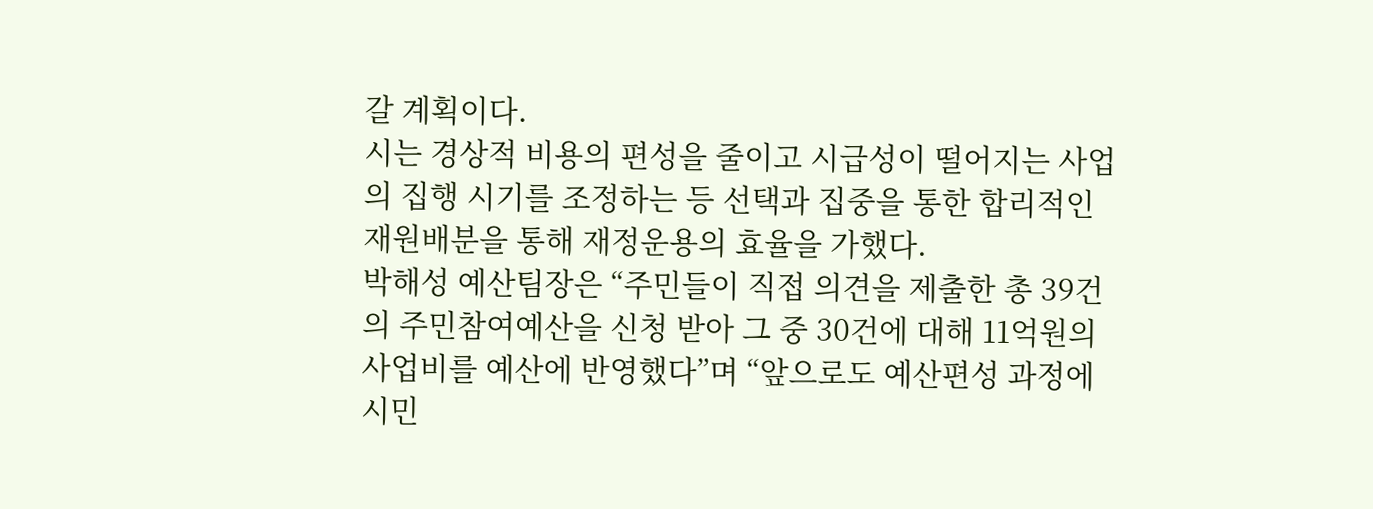갈 계획이다.
시는 경상적 비용의 편성을 줄이고 시급성이 떨어지는 사업의 집행 시기를 조정하는 등 선택과 집중을 통한 합리적인 재원배분을 통해 재정운용의 효율을 가했다.
박해성 예산팀장은 “주민들이 직접 의견을 제출한 총 39건의 주민참여예산을 신청 받아 그 중 30건에 대해 11억원의 사업비를 예산에 반영했다”며 “앞으로도 예산편성 과정에 시민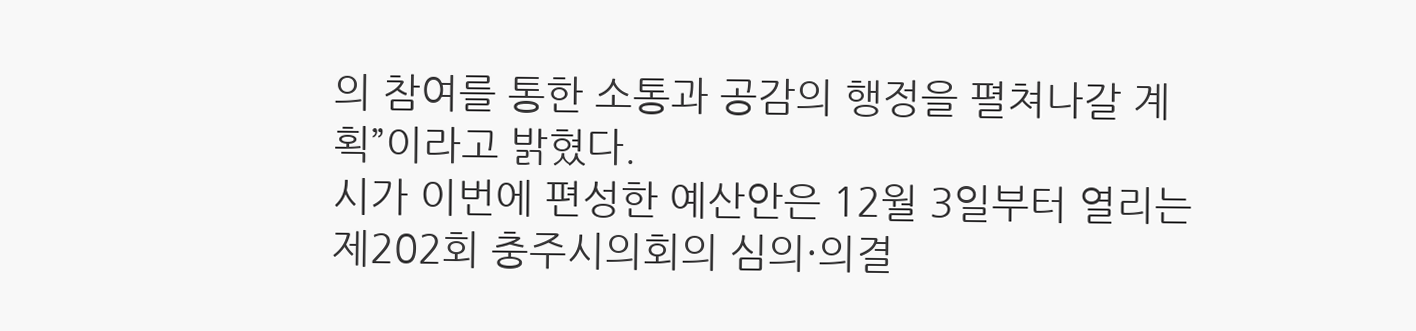의 참여를 통한 소통과 공감의 행정을 펼쳐나갈 계획”이라고 밝혔다.
시가 이번에 편성한 예산안은 12월 3일부터 열리는 제202회 충주시의회의 심의·의결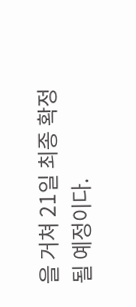을 거쳐 21일 최종 확정될 예정이다.